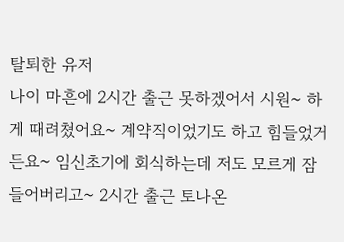탈퇴한 유저
나이 마흔에 2시간 출근 못하겠어서 시원~ 하게 때려쳤어요~ 계약직이었기도 하고 힘들었거든요~ 임신초기에 회식하는데 저도 모르게 잠들어버리고~ 2시간 출근 토나온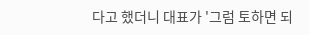다고 했더니 대표가 '그럼 토하면 되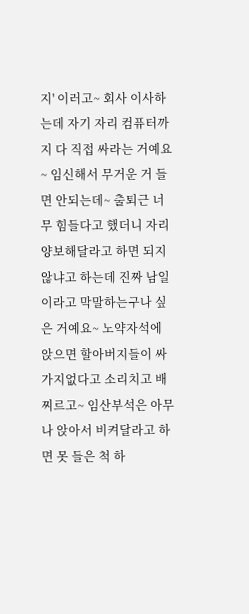지' 이러고~ 회사 이사하는데 자기 자리 컴퓨터까지 다 직접 싸라는 거예요~ 임신해서 무거운 거 들면 안되는데~ 출퇴근 너무 힘들다고 했더니 자리 양보해달라고 하면 되지 않냐고 하는데 진짜 남일이라고 막말하는구나 싶은 거예요~ 노약자석에 앉으면 할아버지들이 싸가지없다고 소리치고 배찌르고~ 임산부석은 아무나 앉아서 비켜달라고 하면 못 들은 척 하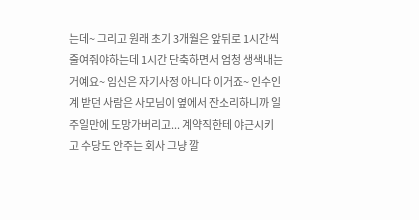는데~ 그리고 원래 초기 3개월은 앞뒤로 1시간씩 줄여줘야하는데 1시간 단축하면서 엄청 생색내는 거예요~ 임신은 자기사정 아니다 이거죠~ 인수인계 받던 사람은 사모님이 옆에서 잔소리하니까 일주일만에 도망가버리고... 계약직한테 야근시키고 수당도 안주는 회사 그냥 깔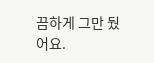끔하게 그만 뒀어요.